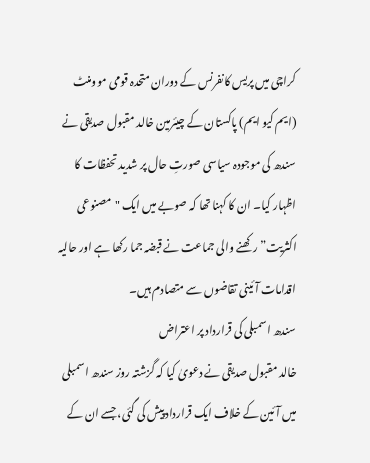کراچی میں پریس کانفرنس کے دوران متحدہ قومی موومنٹ (ایم کیو ایم) پاکستان کے چیئرمین خالد مقبول صدیقی نے سندھ کی موجودہ سیاسی صورتِ حال پر شدید تحفظات کا اظہار کیا۔ ان کا کہنا تھا کہ صوبے میں ایک "مصنوعی اکثریت” رکھنے والی جماعت نے قبضہ جما رکھا ہے اور حالیہ اقدامات آئینی تقاضوں سے متصادم ہیں۔
سندھ اسمبلی کی قرارداد پر اعتراض
خالد مقبول صدیقی نے دعویٰ کیا کہ گزشتہ روز سندھ اسمبلی میں آئین کے خلاف ایک قرارداد پیش کی گئی، جسے ان کے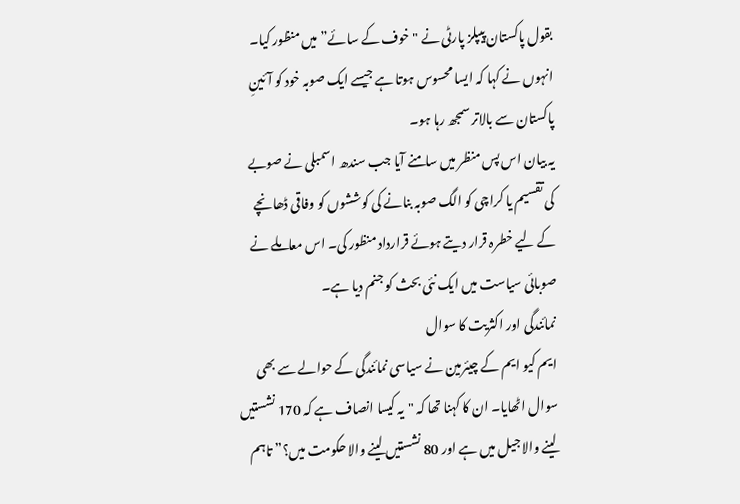بقول پاکستان پیپلز پارٹی نے "خوف کے سائے” میں منظور کیا۔ انہوں نے کہا کہ ایسا محسوس ہوتا ہے جیسے ایک صوبہ خود کو آئینِ پاکستان سے بالاتر سمجھ رہا ہو۔
یہ بیان اس پس منظر میں سامنے آیا جب سندھ اسمبلی نے صوبے کی تقسیم یا کراچی کو الگ صوبہ بنانے کی کوششوں کو وفاقی ڈھانچے کے لیے خطرہ قرار دیتے ہوئے قرارداد منظور کی۔ اس معاملے نے صوبائی سیاست میں ایک نئی بحث کو جنم دیا ہے۔
نمائندگی اور اکثریت کا سوال
ایم کیو ایم کے چیئرمین نے سیاسی نمائندگی کے حوالے سے بھی سوال اٹھایا۔ ان کا کہنا تھا کہ "یہ کیسا انصاف ہے کہ 170 نشستیں لینے والا جیل میں ہے اور 80 نشستیں لینے والا حکومت میں؟” تاہم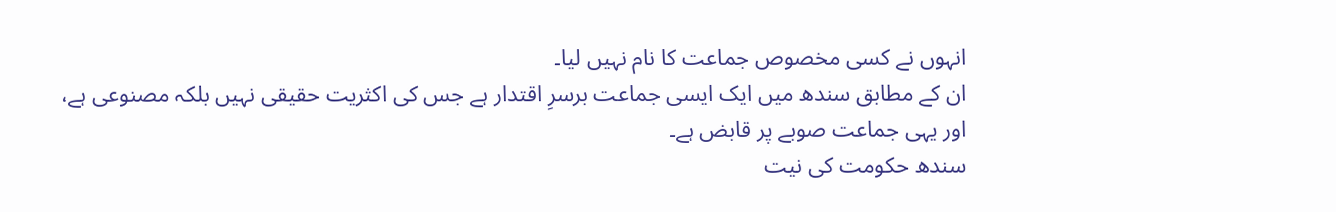انہوں نے کسی مخصوص جماعت کا نام نہیں لیا۔
ان کے مطابق سندھ میں ایک ایسی جماعت برسرِ اقتدار ہے جس کی اکثریت حقیقی نہیں بلکہ مصنوعی ہے، اور یہی جماعت صوبے پر قابض ہے۔
سندھ حکومت کی نیت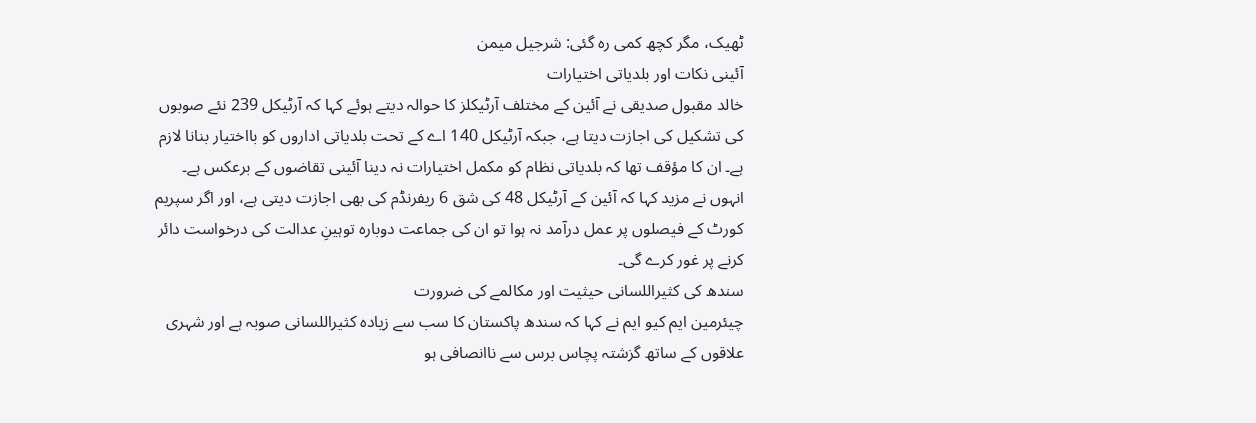ٹھیک، مگر کچھ کمی رہ گئی: شرجیل میمن
آئینی نکات اور بلدیاتی اختیارات
خالد مقبول صدیقی نے آئین کے مختلف آرٹیکلز کا حوالہ دیتے ہوئے کہا کہ آرٹیکل 239 نئے صوبوں کی تشکیل کی اجازت دیتا ہے، جبکہ آرٹیکل 140 اے کے تحت بلدیاتی اداروں کو بااختیار بنانا لازم ہے۔ ان کا مؤقف تھا کہ بلدیاتی نظام کو مکمل اختیارات نہ دینا آئینی تقاضوں کے برعکس ہے۔
انہوں نے مزید کہا کہ آئین کے آرٹیکل 48 کی شق 6 ریفرنڈم کی بھی اجازت دیتی ہے، اور اگر سپریم کورٹ کے فیصلوں پر عمل درآمد نہ ہوا تو ان کی جماعت دوبارہ توہینِ عدالت کی درخواست دائر کرنے پر غور کرے گی۔
سندھ کی کثیراللسانی حیثیت اور مکالمے کی ضرورت
چیئرمین ایم کیو ایم نے کہا کہ سندھ پاکستان کا سب سے زیادہ کثیراللسانی صوبہ ہے اور شہری علاقوں کے ساتھ گزشتہ پچاس برس سے ناانصافی ہو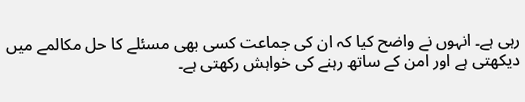رہی ہے۔ انہوں نے واضح کیا کہ ان کی جماعت کسی بھی مسئلے کا حل مکالمے میں دیکھتی ہے اور امن کے ساتھ رہنے کی خواہش رکھتی ہے۔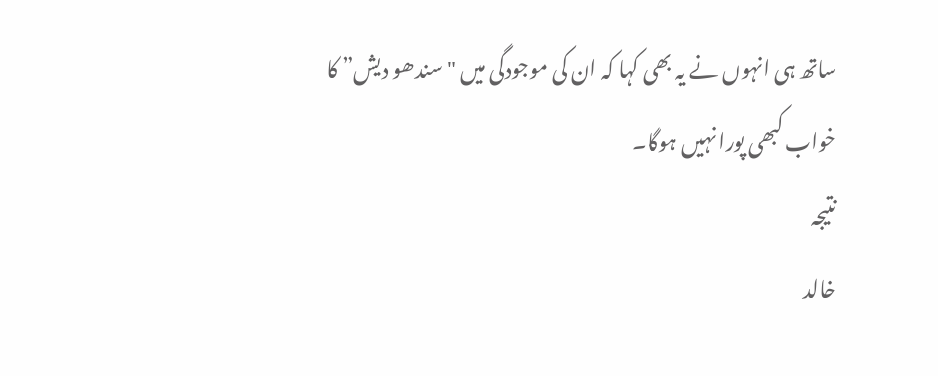ساتھ ہی انہوں نے یہ بھی کہا کہ ان کی موجودگی میں "سندھو دیش” کا خواب کبھی پورا نہیں ہوگا۔
نتیجہ
خالد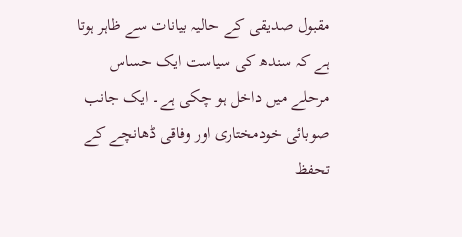مقبول صدیقی کے حالیہ بیانات سے ظاہر ہوتا ہے کہ سندھ کی سیاست ایک حساس مرحلے میں داخل ہو چکی ہے۔ ایک جانب صوبائی خودمختاری اور وفاقی ڈھانچے کے تحفظ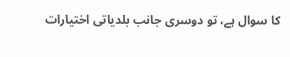کا سوال ہے، تو دوسری جانب بلدیاتی اختیارات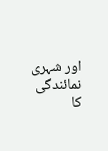اور شہری نمائندگی کا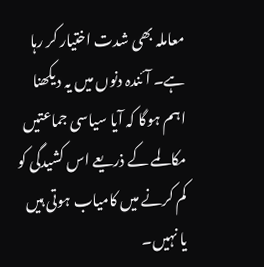معاملہ بھی شدت اختیار کر رہا ہے۔ آئندہ دنوں میں یہ دیکھنا اہم ہوگا کہ آیا سیاسی جماعتیں مکالمے کے ذریعے اس کشیدگی کو کم کرنے میں کامیاب ہوتی ہیں یا نہیں۔